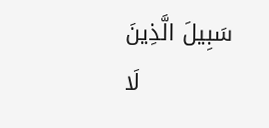سَبِيلَ الَّذِينَ لَا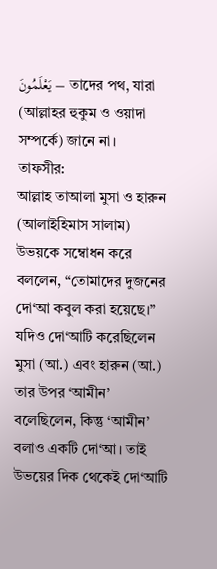يَعْلَمُونَ – তাদের পথ, যারা (আল্লাহর হুকুম ও ওয়াদা সম্পর্কে) জানে না।
তাফসীর:
আল্লাহ তাআলা মুসা ও হারুন (আলাইহিমাস সালাম) উভয়কে সম্বোধন করে বললেন, “তোমাদের দুজনের দো‘আ কবুল করা হয়েছে।” যদিও দো‘আটি করেছিলেন মুসা (আ.) এবং হারুন (আ.) তার উপর ‘আমীন’ বলেছিলেন, কিন্তু ‘আমীন’ বলাও একটি দো‘আ। তাই উভয়ের দিক থেকেই দো‘আটি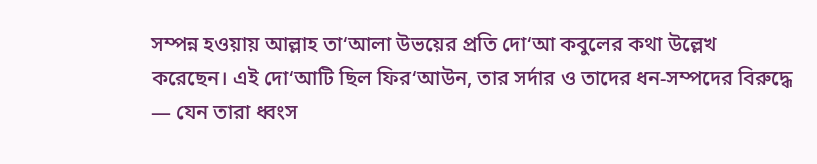সম্পন্ন হওয়ায় আল্লাহ তা‘আলা উভয়ের প্রতি দো‘আ কবুলের কথা উল্লেখ করেছেন। এই দো‘আটি ছিল ফির‘আউন, তার সর্দার ও তাদের ধন-সম্পদের বিরুদ্ধে — যেন তারা ধ্বংস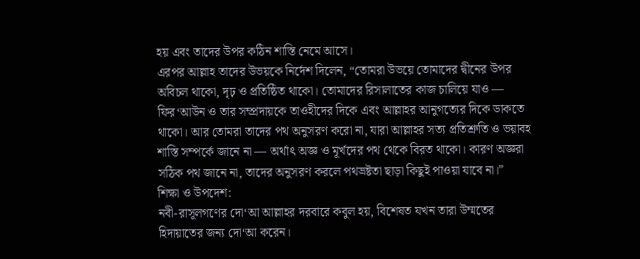হয় এবং তাদের উপর কঠিন শাস্তি নেমে আসে।
এরপর আল্লাহ তাদের উভয়কে নির্দেশ দিলেন, “তোমরা উভয়ে তোমাদের দ্বীনের উপর অবিচল থাকো, দৃঢ় ও প্রতিষ্ঠিত থাকো। তোমাদের রিসালাতের কাজ চালিয়ে যাও — ফির‘আউন ও তার সম্প্রদায়কে তাওহীদের দিকে এবং আল্লাহর আনুগত্যের দিকে ডাকতে থাকো। আর তোমরা তাদের পথ অনুসরণ করো না, যারা আল্লাহর সত্য প্রতিশ্রুতি ও ভয়াবহ শাস্তি সম্পর্কে জানে না — অর্থাৎ অজ্ঞ ও মূর্খদের পথ থেকে বিরত থাকো। কারণ অজ্ঞরা সঠিক পথ জানে না, তাদের অনুসরণ করলে পথভ্রষ্টতা ছাড়া কিছুই পাওয়া যাবে না।”
শিক্ষা ও উপদেশ:
নবী-রাসূলগণের দো‘আ আল্লাহর দরবারে কবুল হয়, বিশেষত যখন তারা উম্মতের হিদায়াতের জন্য দো‘আ করেন।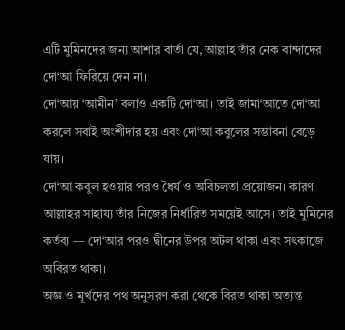এটি মুমিনদের জন্য আশার বার্তা যে, আল্লাহ তাঁর নেক বান্দাদের দো‘আ ফিরিয়ে দেন না।
দো‘আয় ‘আমীন’ বলাও একটি দো‘আ। তাই জামা‘আতে দো‘আ করলে সবাই অংশীদার হয় এবং দো‘আ কবুলের সম্ভাবনা বেড়ে যায়।
দো‘আ কবুল হওয়ার পরও ধৈর্য ও অবিচলতা প্রয়োজন। কারণ আল্লাহর সাহায্য তাঁর নিজের নির্ধারিত সময়েই আসে। তাই মুমিনের কর্তব্য — দো‘আর পরও দ্বীনের উপর অটল থাকা এবং সৎকাজে অবিরত থাকা।
অজ্ঞ ও মূর্খদের পথ অনুসরণ করা থেকে বিরত থাকা অত্যন্ত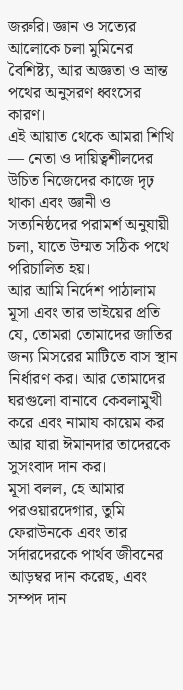জরুরি। জ্ঞান ও সত্যের আলোকে চলা মুমিনের বৈশিষ্ট্য, আর অজ্ঞতা ও ভ্রান্ত পথের অনুসরণ ধ্বংসের কারণ।
এই আয়াত থেকে আমরা শিখি — নেতা ও দায়িত্বশীলদের উচিত নিজেদের কাজে দৃঢ় থাকা এবং জ্ঞানী ও সত্যনিষ্ঠদের পরামর্শ অনুযায়ী চলা, যাতে উম্মত সঠিক পথে পরিচালিত হয়।
আর আমি নির্দেশ পাঠালাম মূসা এবং তার ভাইয়ের প্রতি যে, তোমরা তোমাদের জাতির জন্য মিসরের মাটিতে বাস স্থান নির্ধারণ কর। আর তোমাদের ঘরগুলো বানাবে কেবলামুখী করে এবং নামায কায়েম কর আর যারা ঈমানদার তাদেরকে সুসংবাদ দান কর।
মূসা বলল, হে আমার পরওয়ারদেগার, তুমি ফেরাউনকে এবং তার সর্দারদেরকে পার্থব জীবনের আড়ম্বর দান করেছ, এবং সম্পদ দান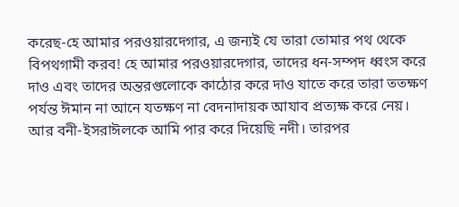করেছ-হে আমার পরওয়ারদেগার, এ জন্যই যে তারা তোমার পথ থেকে বিপথগামী করব! হে আমার পরওয়ারদেগার, তাদের ধন-সম্পদ ধ্বংস করে দাও এবং তাদের অন্তরগুলোকে কাঠোর করে দাও যাতে করে তারা ততক্ষণ পর্যন্ত ঈমান না আনে যতক্ষণ না বেদনাদায়ক আযাব প্রত্যক্ষ করে নেয়।
আর বনী-ইসরাঈলকে আমি পার করে দিয়েছি নদী। তারপর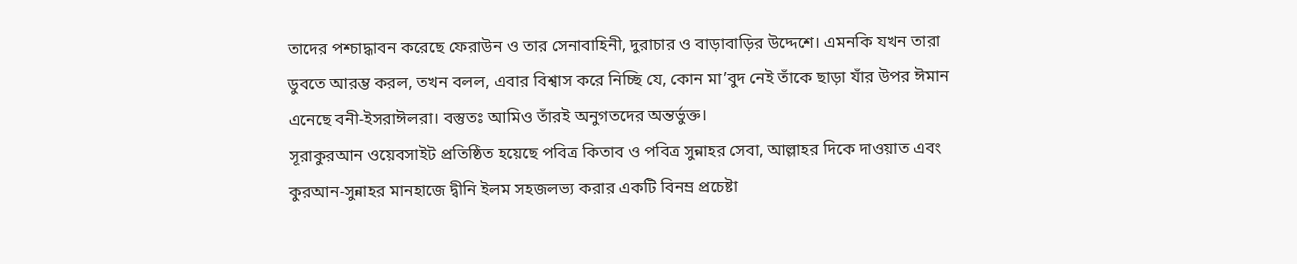তাদের পশ্চাদ্ধাবন করেছে ফেরাউন ও তার সেনাবাহিনী, দুরাচার ও বাড়াবাড়ির উদ্দেশে। এমনকি যখন তারা ডুবতে আরম্ভ করল, তখন বলল, এবার বিশ্বাস করে নিচ্ছি যে, কোন মা’বুদ নেই তাঁকে ছাড়া যাঁর উপর ঈমান এনেছে বনী-ইসরাঈলরা। বস্তুতঃ আমিও তাঁরই অনুগতদের অন্তর্ভুক্ত।
সূরাকুরআন ওয়েবসাইট প্রতিষ্ঠিত হয়েছে পবিত্র কিতাব ও পবিত্র সুন্নাহর সেবা, আল্লাহর দিকে দাওয়াত এবং কুরআন-সুন্নাহর মানহাজে দ্বীনি ইলম সহজলভ্য করার একটি বিনম্র প্রচেষ্টা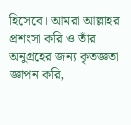হিসেবে। আমরা আল্লাহর প্রশংসা করি ও তাঁর অনুগ্রহের জন্য কৃতজ্ঞতা জ্ঞাপন করি,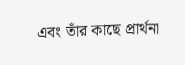এবং তাঁর কাছে প্রার্থনা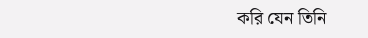করি যেন তিনি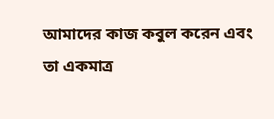আমাদের কাজ কবুল করেন এবং তা একমাত্র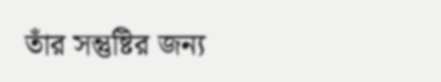তাঁর সন্তুষ্টির জন্য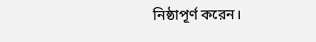নিষ্ঠাপূর্ণ করেন।